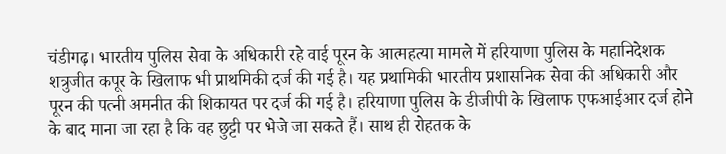चंडीगढ़। भारतीय पुलिस सेवा के अधिकारी रहे वाई पूरन के आत्महत्या मामले में हरियाणा पुलिस के महानिदेशक शत्रुजीत कपूर के खिलाफ भी प्राथमिकी दर्ज की गई है। यह प्रथामिकी भारतीय प्रशासनिक सेवा की अधिकारी और पूरन की पत्नी अमनीत की शिकायत पर दर्ज की गई है। हरियाणा पुलिस के डीजीपी के खिलाफ एफआईआर दर्ज होने के बाद माना जा रहा है कि वह छुट्टी पर भेजे जा सकते हैं। साथ ही रोहतक के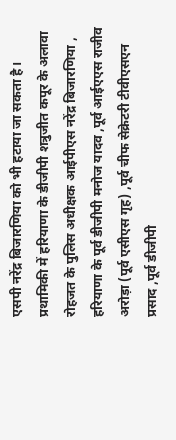एसपी नरेंद्र बिजारणिया को भी हटाया जा सकता है।
प्रथामिकी में हरियाणा के डीजीपी शत्रुजीत कपूर के अलावा रोहजत के पुलिस अधीक्षक आईपीएस नरेंद्र बिजारणिया , हरियाणा के पूर्व डीजीपी मनोज यादव ,पूर्व आईएएस राजीव अरोड़ा (पूर्व एसीएस गृह) ,पूर्व चीफ सेक्रेटरी टीवीएसएन प्रसाद ,पूर्व डीजीपी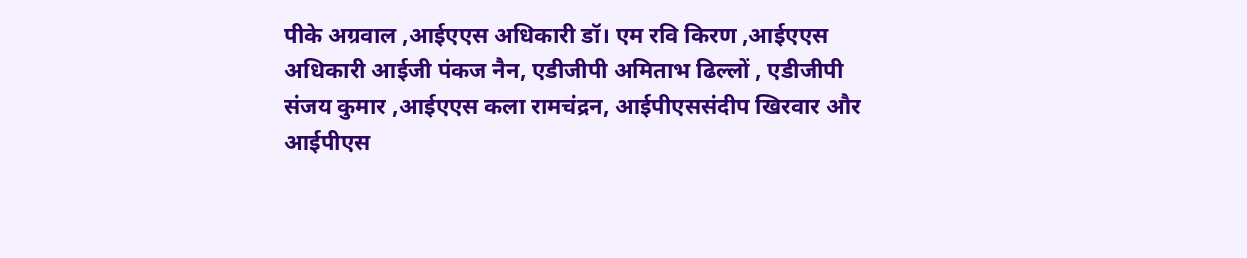पीके अग्रवाल ,आईएएस अधिकारी डॉ। एम रवि किरण ,आईएएस अधिकारी आईजी पंकज नैन, एडीजीपी अमिताभ ढिल्लों , एडीजीपी संजय कुमार ,आईएएस कला रामचंद्रन, आईपीएससंदीप खिरवार और आईपीएस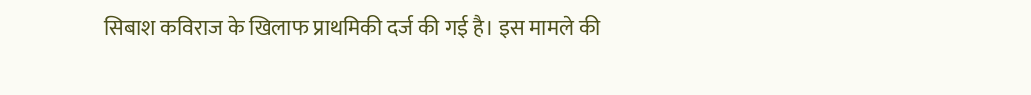सिबाश कविराज के खिलाफ प्राथमिकी दर्ज की गई है। इस मामले की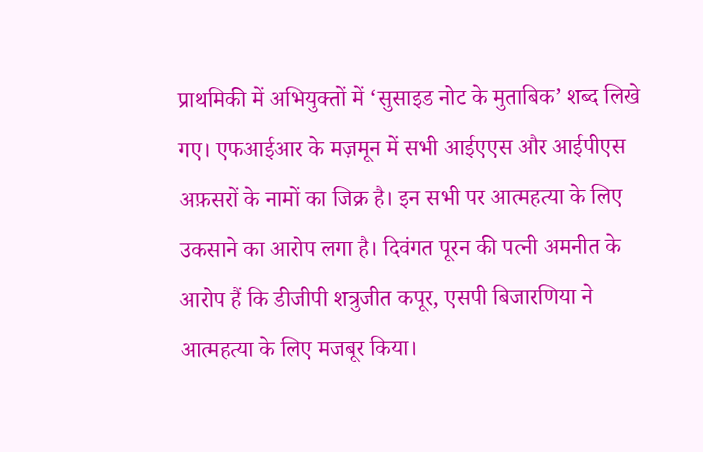प्राथमिकी में अभियुक्तों में ‘सुसाइड नोट के मुताबिक’ शब्द लिखे गए। एफआईआर के मज़मून में सभी आईएएस और आईपीएस अफ़सरों के नामों का जिक्र है। इन सभी पर आत्महत्या के लिए उकसाने का आरोप लगा है। दिवंगत पूरन की पत्नी अमनीत के आरोप हैं कि डीजीपी शत्रुजीत कपूर, एसपी बिजारणिया ने आत्महत्या के लिए मजबूर किया।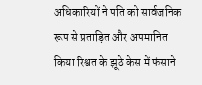अधिकारियों ने पति को सार्वजनिक रूप से प्रताड़ित और अपमानित किया रिश्वत के झूठे केस में फंसाने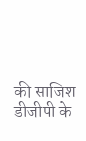की साजिश डीजीपी के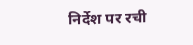निर्देश पर रची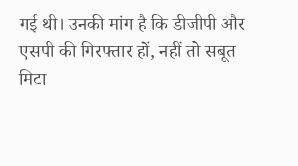गई थी। उनकी मांग है कि डीजीपी और एसपी की गिरफ्तार हों, नहीं तो सबूत मिटा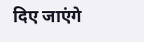दिए जाएंगे